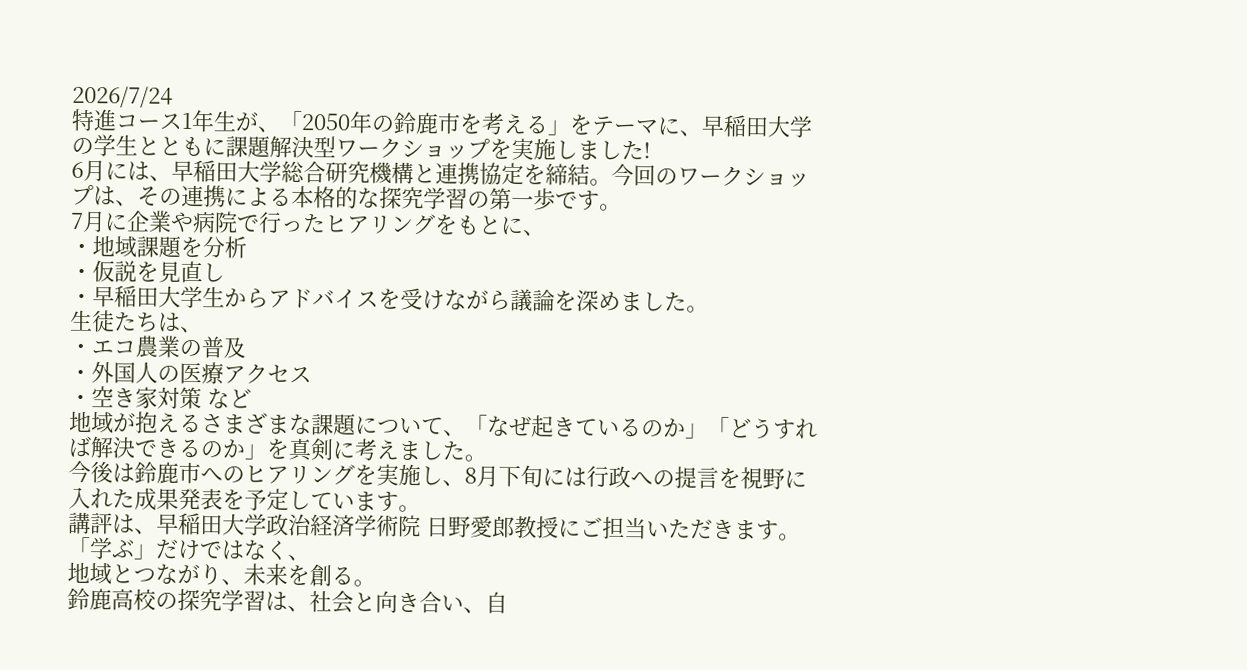2026/7/24
特進コース1年生が、「2050年の鈴鹿市を考える」をテーマに、早稲田大学の学生とともに課題解決型ワークショップを実施しました!
6月には、早稲田大学総合研究機構と連携協定を締結。今回のワークショップは、その連携による本格的な探究学習の第一歩です。
7月に企業や病院で行ったヒアリングをもとに、
・地域課題を分析
・仮説を見直し
・早稲田大学生からアドバイスを受けながら議論を深めました。
生徒たちは、
・エコ農業の普及
・外国人の医療アクセス
・空き家対策 など
地域が抱えるさまざまな課題について、「なぜ起きているのか」「どうすれば解決できるのか」を真剣に考えました。
今後は鈴鹿市へのヒアリングを実施し、8月下旬には行政への提言を視野に入れた成果発表を予定しています。
講評は、早稲田大学政治経済学術院 日野愛郎教授にご担当いただきます。
「学ぶ」だけではなく、
地域とつながり、未来を創る。
鈴鹿高校の探究学習は、社会と向き合い、自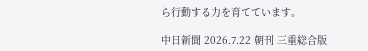ら行動する力を育てています。

中日新聞 2026.7.22 朝刊 三重総合版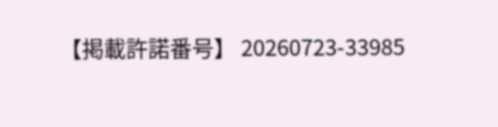【掲載許諾番号】 20260723-33985